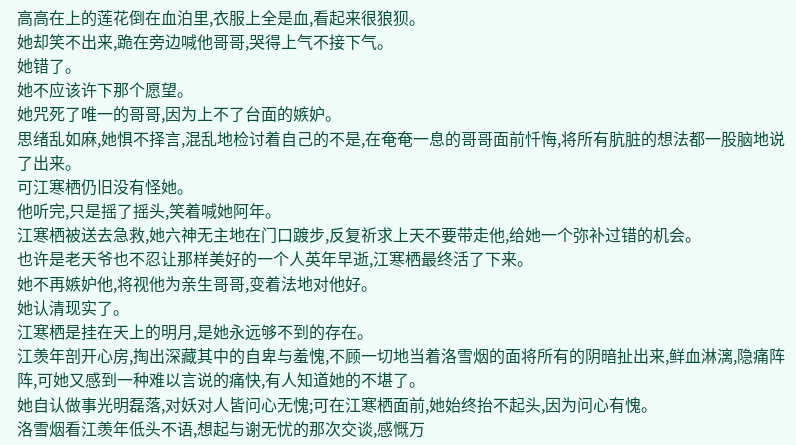高高在上的莲花倒在血泊里,衣服上全是血,看起来很狼狈。
她却笑不出来,跪在旁边喊他哥哥,哭得上气不接下气。
她错了。
她不应该许下那个愿望。
她咒死了唯一的哥哥,因为上不了台面的嫉妒。
思绪乱如麻,她惧不择言,混乱地检讨着自己的不是,在奄奄一息的哥哥面前忏悔,将所有肮脏的想法都一股脑地说了出来。
可江寒栖仍旧没有怪她。
他听完,只是摇了摇头,笑着喊她阿年。
江寒栖被送去急救,她六神无主地在门口踱步,反复祈求上天不要带走他,给她一个弥补过错的机会。
也许是老天爷也不忍让那样美好的一个人英年早逝,江寒栖最终活了下来。
她不再嫉妒他,将视他为亲生哥哥,变着法地对他好。
她认清现实了。
江寒栖是挂在天上的明月,是她永远够不到的存在。
江羡年剖开心房,掏出深藏其中的自卑与羞愧,不顾一切地当着洛雪烟的面将所有的阴暗扯出来,鲜血淋漓,隐痛阵阵,可她又感到一种难以言说的痛快,有人知道她的不堪了。
她自认做事光明磊落,对妖对人皆问心无愧;可在江寒栖面前,她始终抬不起头,因为问心有愧。
洛雪烟看江羡年低头不语,想起与谢无忧的那次交谈,感慨万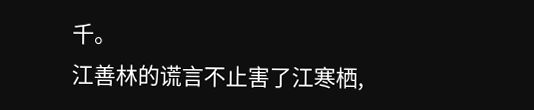千。
江善林的谎言不止害了江寒栖,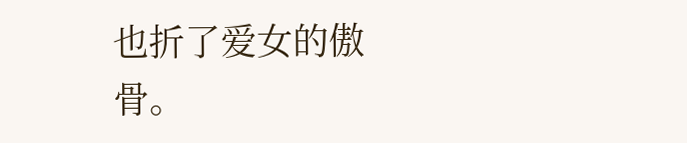也折了爱女的傲骨。